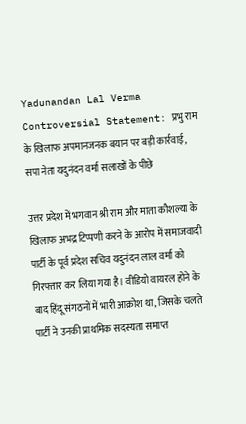Yadunandan Lal Verma Controversial Statement: प्रभु राम के खिलाफ अपमानजनक बयान पर बड़ी कार्रवाई, सपा नेता यदुनंदन वर्मा सलाखों के पीछे

उत्तर प्रदेश में भगवान श्री राम और माता कौशल्या के खिलाफ अभद्र टिप्पणी करने के आरोप में समाजवादी पार्टी के पूर्व प्रदेश सचिव यदुनंदन लाल वर्मा को गिरफ्तार कर लिया गया है। वीडियो वायरल होने के बाद हिंदू संगठनों में भारी आक्रोश था, जिसके चलते पार्टी ने उनकी प्राथमिक सदस्यता समाप्त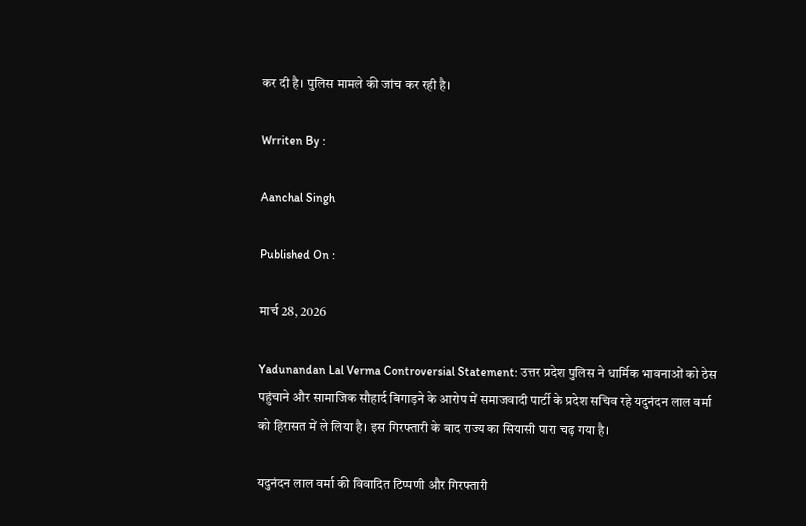कर दी है। पुलिस मामले की जांच कर रही है।

Wrriten By :

Aanchal Singh

Published On :

मार्च 28, 2026

Yadunandan Lal Verma Controversial Statement: उत्तर प्रदेश पुलिस ने धार्मिक भावनाओं को ठेस पहुंचाने और सामाजिक सौहार्द बिगाड़ने के आरोप में समाजवादी पार्टी के प्रदेश सचिव रहे यदुनंदन लाल वर्मा को हिरासत में ले लिया है। इस गिरफ्तारी के बाद राज्य का सियासी पारा चढ़ गया है।

यदुनंदन लाल वर्मा की विवादित टिप्पणी और गिरफ्तारी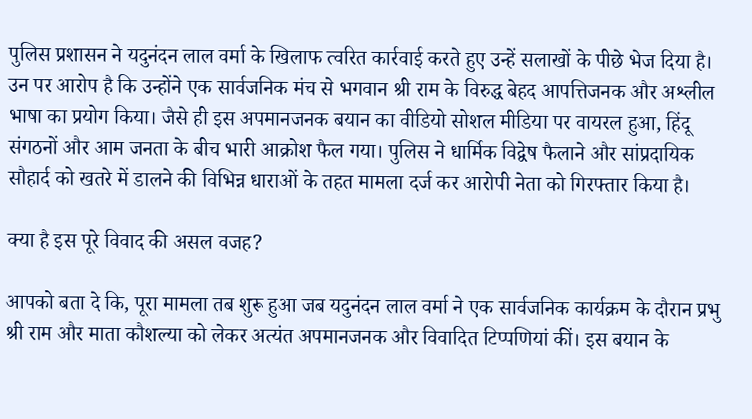पुलिस प्रशासन ने यदुनंदन लाल वर्मा के खिलाफ त्वरित कार्रवाई करते हुए उन्हें सलाखों के पीछे भेज दिया है। उन पर आरोप है कि उन्होंने एक सार्वजनिक मंच से भगवान श्री राम के विरुद्ध बेहद आपत्तिजनक और अश्लील भाषा का प्रयोग किया। जैसे ही इस अपमानजनक बयान का वीडियो सोशल मीडिया पर वायरल हुआ, हिंदू संगठनों और आम जनता के बीच भारी आक्रोश फैल गया। पुलिस ने धार्मिक विद्वेष फैलाने और सांप्रदायिक सौहार्द को खतरे में डालने की विभिन्न धाराओं के तहत मामला दर्ज कर आरोपी नेता को गिरफ्तार किया है।

क्या है इस पूरे विवाद की असल वजह?

आपको बता दे कि, पूरा मामला तब शुरू हुआ जब यदुनंदन लाल वर्मा ने एक सार्वजनिक कार्यक्रम के दौरान प्रभु श्री राम और माता कौशल्या को लेकर अत्यंत अपमानजनक और विवादित टिप्पणियां कीं। इस बयान के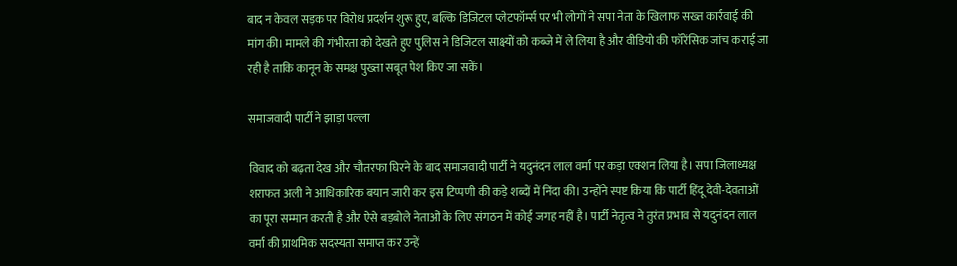बाद न केवल सड़क पर विरोध प्रदर्शन शुरू हुए, बल्कि डिजिटल प्लेटफॉर्म्स पर भी लोगों ने सपा नेता के खिलाफ सख्त कार्रवाई की मांग की। मामले की गंभीरता को देखते हुए पुलिस ने डिजिटल साक्ष्यों को कब्जे में ले लिया है और वीडियो की फॉरेंसिक जांच कराई जा रही है ताकि कानून के समक्ष पुख्ता सबूत पेश किए जा सकें।

समाजवादी पार्टी ने झाड़ा पल्ला

विवाद को बढ़ता देख और चौतरफा घिरने के बाद समाजवादी पार्टी ने यदुनंदन लाल वर्मा पर कड़ा एक्शन लिया है। सपा जिलाध्यक्ष शराफत अली ने आधिकारिक बयान जारी कर इस टिप्पणी की कड़े शब्दों में निंदा की। उन्होंने स्पष्ट किया कि पार्टी हिंदू देवी-देवताओं का पूरा सम्मान करती है और ऐसे बड़बोले नेताओं के लिए संगठन में कोई जगह नहीं है। पार्टी नेतृत्व ने तुरंत प्रभाव से यदुनंदन लाल वर्मा की प्राथमिक सदस्यता समाप्त कर उन्हें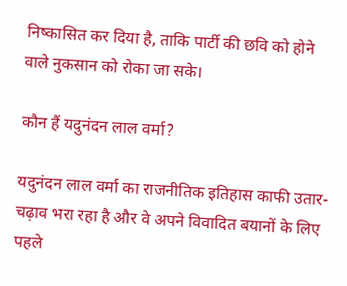निष्कासित कर दिया है, ताकि पार्टी की छवि को होने वाले नुकसान को रोका जा सके।

कौन हैं यदुनंदन लाल वर्मा?

यदुनंदन लाल वर्मा का राजनीतिक इतिहास काफी उतार-चढ़ाव भरा रहा है और वे अपने विवादित बयानों के लिए पहले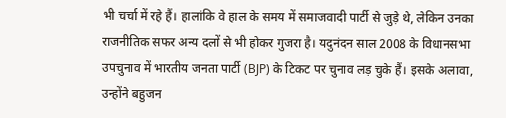भी चर्चा में रहे हैं। हालांकि वे हाल के समय में समाजवादी पार्टी से जुड़े थे, लेकिन उनका राजनीतिक सफर अन्य दलों से भी होकर गुजरा है। यदुनंदन साल 2008 के विधानसभा उपचुनाव में भारतीय जनता पार्टी (BJP) के टिकट पर चुनाव लड़ चुके हैं। इसके अलावा, उन्होंने बहुजन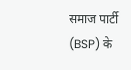समाज पार्टी (BSP) के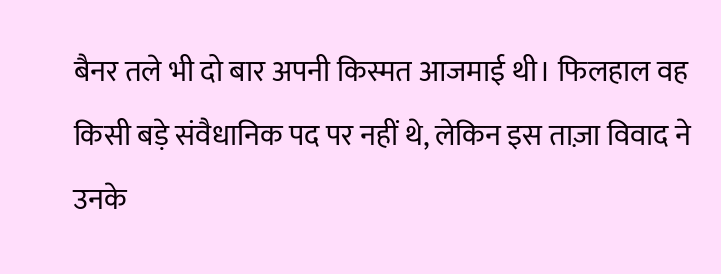बैनर तले भी दो बार अपनी किस्मत आजमाई थी। फिलहाल वह किसी बड़े संवैधानिक पद पर नहीं थे, लेकिन इस ताज़ा विवाद ने उनके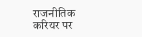राजनीतिक करियर पर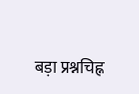बड़ा प्रश्नचिह्न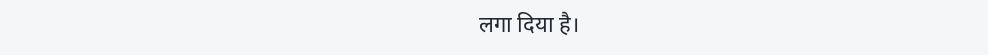लगा दिया है।